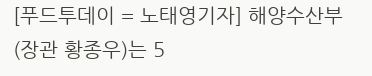[푸드투데이 = 노태영기자] 해양수산부(장관 황종우)는 5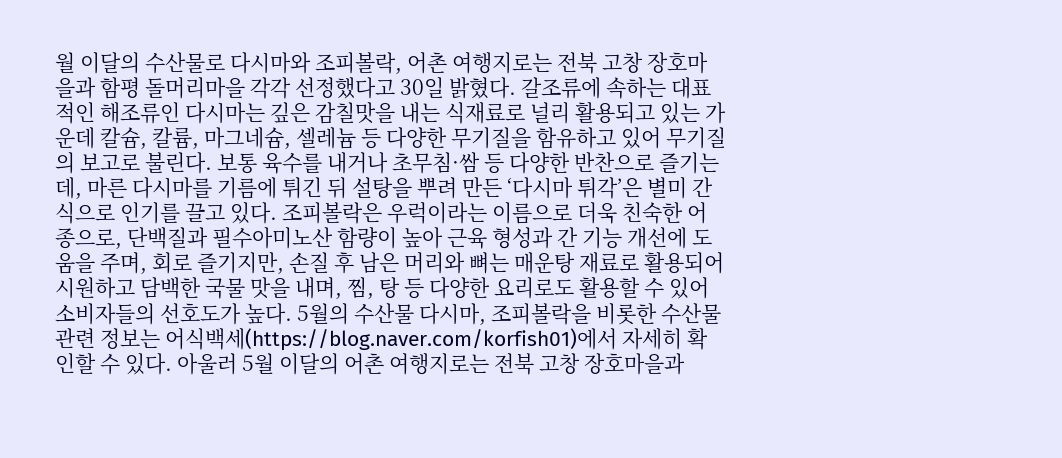월 이달의 수산물로 다시마와 조피볼락, 어촌 여행지로는 전북 고창 장호마을과 함평 돌머리마을 각각 선정했다고 30일 밝혔다. 갈조류에 속하는 대표적인 해조류인 다시마는 깊은 감칠맛을 내는 식재료로 널리 활용되고 있는 가운데 칼슘, 칼륨, 마그네슘, 셀레늄 등 다양한 무기질을 함유하고 있어 무기질의 보고로 불린다. 보통 육수를 내거나 초무침·쌈 등 다양한 반찬으로 즐기는데, 마른 다시마를 기름에 튀긴 뒤 설탕을 뿌려 만든 ‘다시마 튀각’은 별미 간식으로 인기를 끌고 있다. 조피볼락은 우럭이라는 이름으로 더욱 친숙한 어종으로, 단백질과 필수아미노산 함량이 높아 근육 형성과 간 기능 개선에 도움을 주며, 회로 즐기지만, 손질 후 남은 머리와 뼈는 매운탕 재료로 활용되어 시원하고 담백한 국물 맛을 내며, 찜, 탕 등 다양한 요리로도 활용할 수 있어 소비자들의 선호도가 높다. 5월의 수산물 다시마, 조피볼락을 비롯한 수산물 관련 정보는 어식백세(https://blog.naver.com/korfish01)에서 자세히 확인할 수 있다. 아울러 5월 이달의 어촌 여행지로는 전북 고창 장호마을과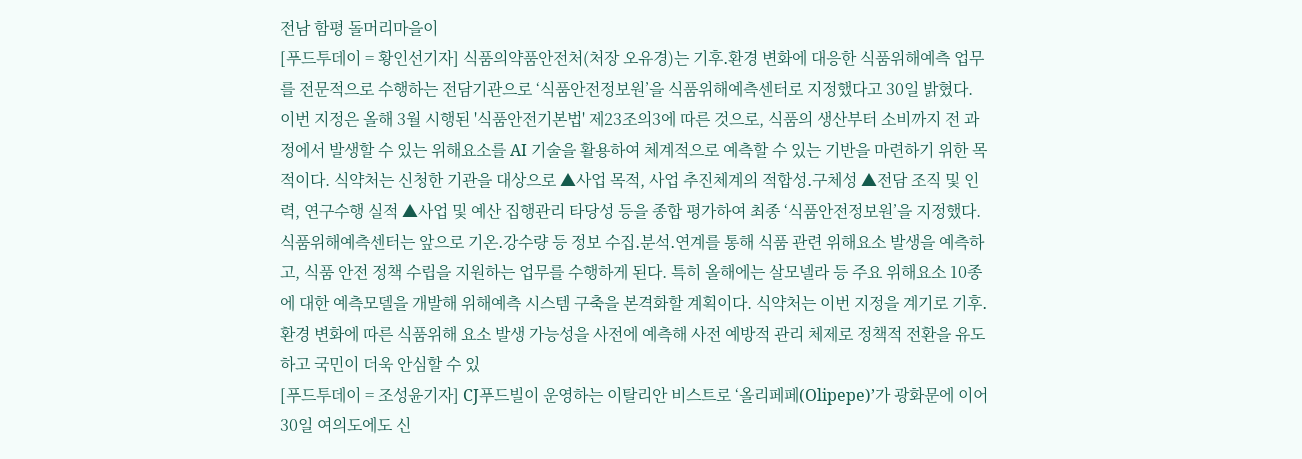전남 함평 돌머리마을이
[푸드투데이 = 황인선기자] 식품의약품안전처(처장 오유경)는 기후․환경 변화에 대응한 식품위해예측 업무를 전문적으로 수행하는 전담기관으로 ‘식품안전정보원’을 식품위해예측센터로 지정했다고 30일 밝혔다. 이번 지정은 올해 3월 시행된 '식품안전기본법' 제23조의3에 따른 것으로, 식품의 생산부터 소비까지 전 과정에서 발생할 수 있는 위해요소를 AI 기술을 활용하여 체계적으로 예측할 수 있는 기반을 마련하기 위한 목적이다. 식약처는 신청한 기관을 대상으로 ▲사업 목적, 사업 추진체계의 적합성․구체성 ▲전담 조직 및 인력, 연구수행 실적 ▲사업 및 예산 집행관리 타당성 등을 종합 평가하여 최종 ‘식품안전정보원’을 지정했다. 식품위해예측센터는 앞으로 기온․강수량 등 정보 수집․분석․연계를 통해 식품 관련 위해요소 발생을 예측하고, 식품 안전 정책 수립을 지원하는 업무를 수행하게 된다. 특히 올해에는 살모넬라 등 주요 위해요소 10종에 대한 예측모델을 개발해 위해예측 시스템 구축을 본격화할 계획이다. 식약처는 이번 지정을 계기로 기후․환경 변화에 따른 식품위해 요소 발생 가능성을 사전에 예측해 사전 예방적 관리 체제로 정책적 전환을 유도하고 국민이 더욱 안심할 수 있
[푸드투데이 = 조성윤기자] CJ푸드빌이 운영하는 이탈리안 비스트로 ‘올리페페(Olipepe)’가 광화문에 이어 30일 여의도에도 신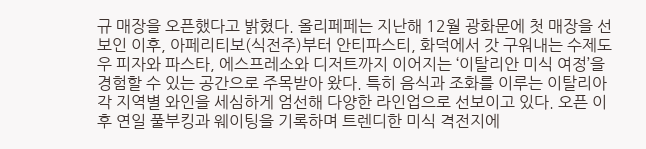규 매장을 오픈했다고 밝혔다. 올리페페는 지난해 12월 광화문에 첫 매장을 선보인 이후, 아페리티보(식전주)부터 안티파스티, 화덕에서 갓 구워내는 수제도우 피자와 파스타, 에스프레소와 디저트까지 이어지는 ‘이탈리안 미식 여정’을 경험할 수 있는 공간으로 주목받아 왔다. 특히 음식과 조화를 이루는 이탈리아 각 지역별 와인을 세심하게 엄선해 다양한 라인업으로 선보이고 있다. 오픈 이후 연일 풀부킹과 웨이팅을 기록하며 트렌디한 미식 격전지에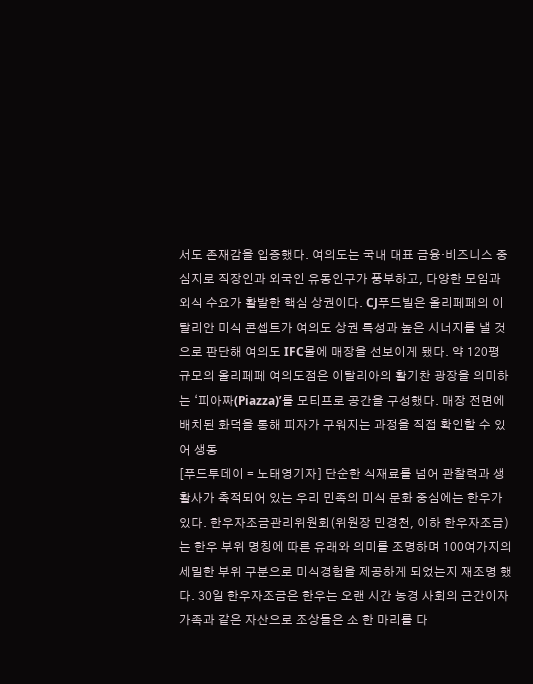서도 존재감을 입증했다. 여의도는 국내 대표 금융·비즈니스 중심지로 직장인과 외국인 유동인구가 풍부하고, 다양한 모임과 외식 수요가 활발한 핵심 상권이다. CJ푸드빌은 올리페페의 이탈리안 미식 콘셉트가 여의도 상권 특성과 높은 시너지를 낼 것으로 판단해 여의도 IFC몰에 매장을 선보이게 됐다. 약 120평 규모의 올리페페 여의도점은 이탈리아의 활기찬 광장을 의미하는 ‘피아짜(Piazza)’를 모티프로 공간을 구성했다. 매장 전면에 배치된 화덕을 통해 피자가 구워지는 과정을 직접 확인할 수 있어 생동
[푸드투데이 = 노태영기자] 단순한 식재료를 넘어 관찰력과 생활사가 축적되어 있는 우리 민족의 미식 문화 중심에는 한우가 있다. 한우자조금관리위원회(위원장 민경천, 이하 한우자조금)는 한우 부위 명칭에 따른 유래와 의미를 조명하며 100여가지의 세밀한 부위 구분으로 미식경험을 제공하게 되었는지 재조명 했다. 30일 한우자조금은 한우는 오랜 시간 농경 사회의 근간이자 가족과 같은 자산으로 조상들은 소 한 마리를 다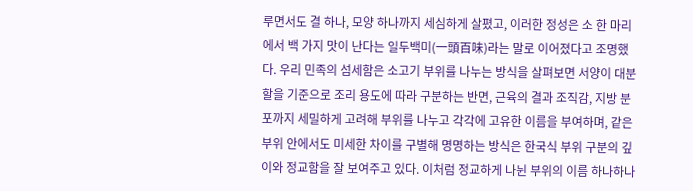루면서도 결 하나, 모양 하나까지 세심하게 살폈고, 이러한 정성은 소 한 마리에서 백 가지 맛이 난다는 일두백미(一頭百味)라는 말로 이어졌다고 조명했다. 우리 민족의 섬세함은 소고기 부위를 나누는 방식을 살펴보면 서양이 대분할을 기준으로 조리 용도에 따라 구분하는 반면, 근육의 결과 조직감, 지방 분포까지 세밀하게 고려해 부위를 나누고 각각에 고유한 이름을 부여하며, 같은 부위 안에서도 미세한 차이를 구별해 명명하는 방식은 한국식 부위 구분의 깊이와 정교함을 잘 보여주고 있다. 이처럼 정교하게 나뉜 부위의 이름 하나하나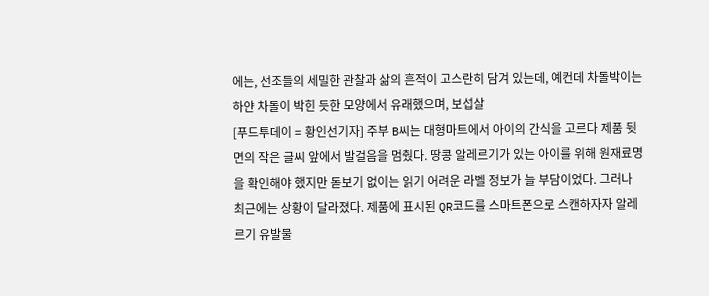에는, 선조들의 세밀한 관찰과 삶의 흔적이 고스란히 담겨 있는데, 예컨데 차돌박이는 하얀 차돌이 박힌 듯한 모양에서 유래했으며, 보섭살
[푸드투데이 = 황인선기자] 주부 B씨는 대형마트에서 아이의 간식을 고르다 제품 뒷면의 작은 글씨 앞에서 발걸음을 멈췄다. 땅콩 알레르기가 있는 아이를 위해 원재료명을 확인해야 했지만 돋보기 없이는 읽기 어려운 라벨 정보가 늘 부담이었다. 그러나 최근에는 상황이 달라졌다. 제품에 표시된 QR코드를 스마트폰으로 스캔하자자 알레르기 유발물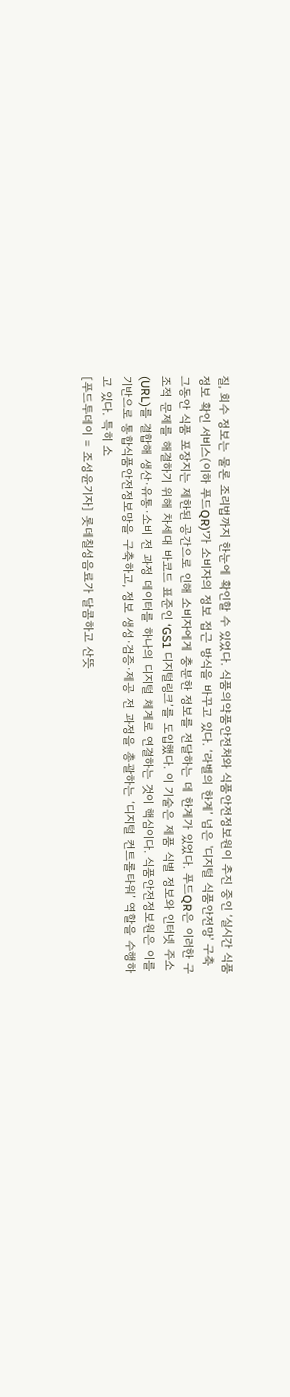질, 회수 정보는 물론 조리법까지 한눈에 확인할 수 있었다. 식품의약품안전처와 식품안전정보원이 추진 중인 ‘실시간 식품정보 확인 서비스(이하 푸드QR)’가 소비자의 정보 접근 방식을 바꾸고 있다. ‘라벨의 한계’ 넘은 '디지털 식품안전망' 구축 그동안 식품 포장지는 제한된 공간으로 인해 소비자에게 충분한 정보를 전달하는 데 한계가 있었다. 푸드QR은 이러한 구조적 문제를 해결하기 위해 차세대 바코드 표준인 ‘GS1 디지털링크’를 도입했다. 이 기술은 제품 식별 정보와 인터넷 주소(URL)를 결합해 생산·유통·소비 전 과정 데이터를 하나의 디지털 체계로 연결하는 것이 핵심이다. 식품안전정보원은 이를 기반으로 통합식품안전정보망을 구축하고, 정보 생성·검증·제공 전 과정을 총괄하는 ‘디지털 컨트롤타워’ 역할을 수행하고 있다. 특히 소
[푸드투데이 = 조성윤기자] 롯데칠성음료가 달콤하고 산뜻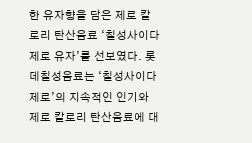한 유자향을 담은 제로 칼로리 탄산음료 ‘칠성사이다 제로 유자’를 선보였다. 롯데칠성음료는 ‘칠성사이다 제로’의 지속적인 인기와 제로 칼로리 탄산음료에 대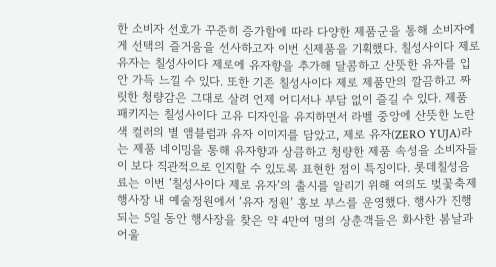한 소비자 선호가 꾸준히 증가함에 따라 다양한 제품군을 통해 소비자에게 선택의 즐거움을 선사하고자 이번 신제품을 기획했다. 칠성사이다 제로 유자는 칠성사이다 제로에 유자향을 추가해 달콤하고 산뜻한 유자를 입안 가득 느낄 수 있다. 또한 기존 칠성사이다 제로 제품만의 깔끔하고 짜릿한 청량감은 그대로 살려 언제 어디서나 부담 없이 즐길 수 있다. 제품 패키지는 칠성사이다 고유 디자인을 유지하면서 라벨 중앙에 산뜻한 노란색 컬러의 별 앰블럼과 유자 이미지를 담았고, 제로 유자(ZERO YUJA)라는 제품 네이밍을 통해 유자향과 상큼하고 청량한 제품 속성을 소비자들이 보다 직관적으로 인지할 수 있도록 표현한 점이 특징이다. 롯데칠성음료는 이번 ‘칠성사이다 제로 유자’의 출시를 알리기 위해 여의도 벚꽃축제 행사장 내 예술정원에서 ‘유자 정원’ 홍보 부스를 운영했다. 행사가 진행되는 5일 동안 행사장을 찾은 약 4만여 명의 상춘객들은 화사한 봄날과 어울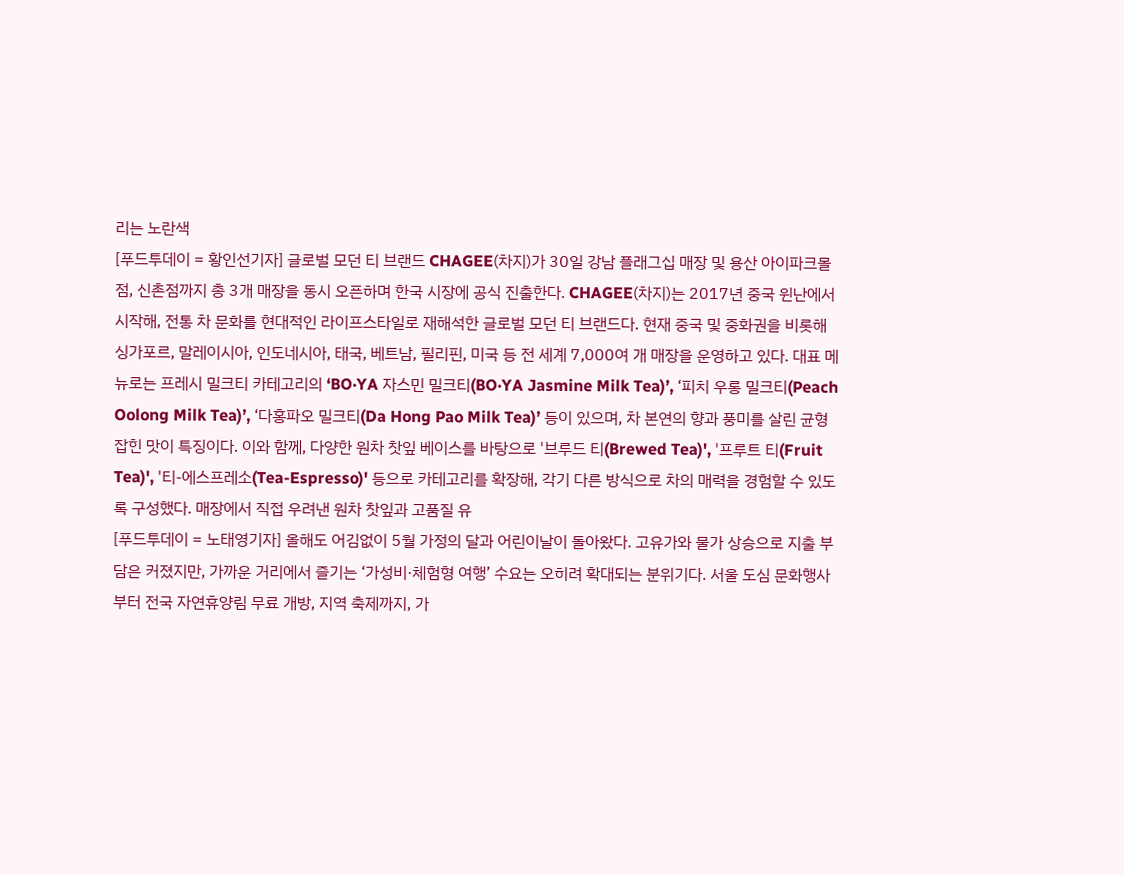리는 노란색
[푸드투데이 = 황인선기자] 글로벌 모던 티 브랜드 CHAGEE(차지)가 30일 강남 플래그십 매장 및 용산 아이파크몰점, 신촌점까지 총 3개 매장을 동시 오픈하며 한국 시장에 공식 진출한다. CHAGEE(차지)는 2017년 중국 윈난에서 시작해, 전통 차 문화를 현대적인 라이프스타일로 재해석한 글로벌 모던 티 브랜드다. 현재 중국 및 중화권을 비롯해 싱가포르, 말레이시아, 인도네시아, 태국, 베트남, 필리핀, 미국 등 전 세계 7,000여 개 매장을 운영하고 있다. 대표 메뉴로는 프레시 밀크티 카테고리의 ‘BO·YA 자스민 밀크티(BO·YA Jasmine Milk Tea)’, ‘피치 우롱 밀크티(Peach Oolong Milk Tea)’, ‘다홍파오 밀크티(Da Hong Pao Milk Tea)’ 등이 있으며, 차 본연의 향과 풍미를 살린 균형 잡힌 맛이 특징이다. 이와 함께, 다양한 원차 찻잎 베이스를 바탕으로 '브루드 티(Brewed Tea)', '프루트 티(Fruit Tea)', '티-에스프레소(Tea-Espresso)' 등으로 카테고리를 확장해, 각기 다른 방식으로 차의 매력을 경험할 수 있도록 구성했다. 매장에서 직접 우려낸 원차 찻잎과 고품질 유
[푸드투데이 = 노태영기자] 올해도 어김없이 5월 가정의 달과 어린이날이 돌아왔다. 고유가와 물가 상승으로 지출 부담은 커졌지만, 가까운 거리에서 즐기는 ‘가성비·체험형 여행’ 수요는 오히려 확대되는 분위기다. 서울 도심 문화행사부터 전국 자연휴양림 무료 개방, 지역 축제까지, 가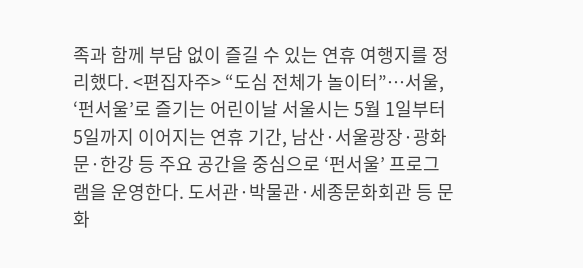족과 함께 부담 없이 즐길 수 있는 연휴 여행지를 정리했다. <편집자주> “도심 전체가 놀이터”…서울, ‘펀서울’로 즐기는 어린이날 서울시는 5월 1일부터 5일까지 이어지는 연휴 기간, 남산·서울광장·광화문·한강 등 주요 공간을 중심으로 ‘펀서울’ 프로그램을 운영한다. 도서관·박물관·세종문화회관 등 문화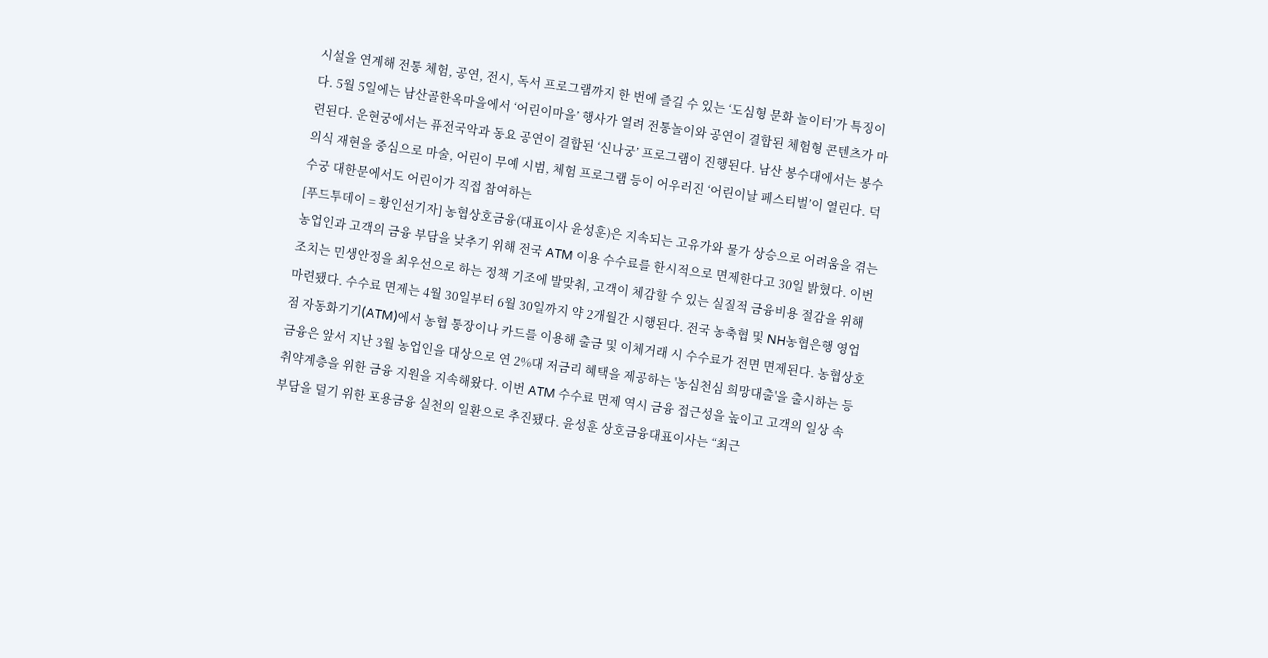시설을 연계해 전통 체험, 공연, 전시, 독서 프로그램까지 한 번에 즐길 수 있는 ‘도심형 문화 놀이터’가 특징이다. 5월 5일에는 남산골한옥마을에서 ‘어린이마을’ 행사가 열려 전통놀이와 공연이 결합된 체험형 콘텐츠가 마련된다. 운현궁에서는 퓨전국악과 동요 공연이 결합된 ‘신나궁’ 프로그램이 진행된다. 남산 봉수대에서는 봉수의식 재현을 중심으로 마술, 어린이 무예 시범, 체험 프로그램 등이 어우러진 ‘어린이날 페스티벌’이 열린다. 덕수궁 대한문에서도 어린이가 직접 참여하는
[푸드투데이 = 황인선기자] 농협상호금융(대표이사 윤성훈)은 지속되는 고유가와 물가 상승으로 어려움을 겪는 농업인과 고객의 금융 부담을 낮추기 위해 전국 ATM 이용 수수료를 한시적으로 면제한다고 30일 밝혔다. 이번 조치는 민생안정을 최우선으로 하는 정책 기조에 발맞춰, 고객이 체감할 수 있는 실질적 금융비용 절감을 위해 마련됐다. 수수료 면제는 4월 30일부터 6월 30일까지 약 2개월간 시행된다. 전국 농축협 및 NH농협은행 영업점 자동화기기(ATM)에서 농협 통장이나 카드를 이용해 출금 및 이체거래 시 수수료가 전면 면제된다. 농협상호금융은 앞서 지난 3월 농업인을 대상으로 연 2%대 저금리 혜택을 제공하는 '농심천심 희망대출'을 출시하는 등 취약계층을 위한 금융 지원을 지속해왔다. 이번 ATM 수수료 면제 역시 금융 접근성을 높이고 고객의 일상 속 부담을 덜기 위한 포용금융 실천의 일환으로 추진됐다. 윤성훈 상호금융대표이사는 “최근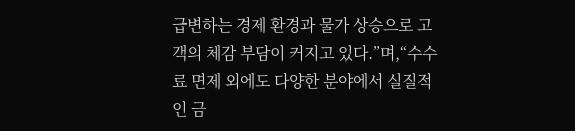급변하는 경제 환경과 물가 상승으로 고객의 체감 부담이 커지고 있다.”며,“수수료 면제 외에도 다양한 분야에서 실질적인 금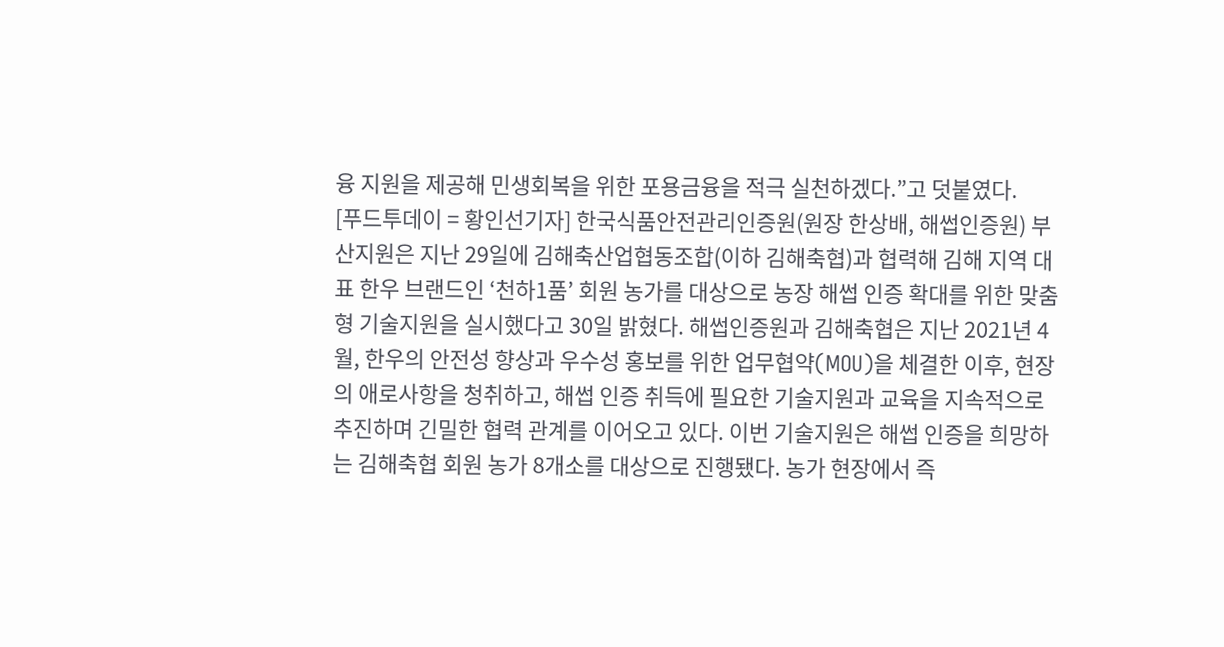융 지원을 제공해 민생회복을 위한 포용금융을 적극 실천하겠다.”고 덧붙였다.
[푸드투데이 = 황인선기자] 한국식품안전관리인증원(원장 한상배, 해썹인증원) 부산지원은 지난 29일에 김해축산업협동조합(이하 김해축협)과 협력해 김해 지역 대표 한우 브랜드인 ‘천하1품’ 회원 농가를 대상으로 농장 해썹 인증 확대를 위한 맞춤형 기술지원을 실시했다고 30일 밝혔다. 해썹인증원과 김해축협은 지난 2021년 4월, 한우의 안전성 향상과 우수성 홍보를 위한 업무협약(MOU)을 체결한 이후, 현장의 애로사항을 청취하고, 해썹 인증 취득에 필요한 기술지원과 교육을 지속적으로 추진하며 긴밀한 협력 관계를 이어오고 있다. 이번 기술지원은 해썹 인증을 희망하는 김해축협 회원 농가 8개소를 대상으로 진행됐다. 농가 현장에서 즉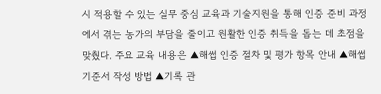시 적용할 수 있는 실무 중심 교육과 기술지원을 통해 인증 준비 과정에서 겪는 농가의 부담을 줄이고 원활한 인증 취득을 돕는 데 초점을 맞췄다. 주요 교육 내용은 ▲해썹 인증 절차 및 평가 항목 안내 ▲해썹 기준서 작성 방법 ▲기록 관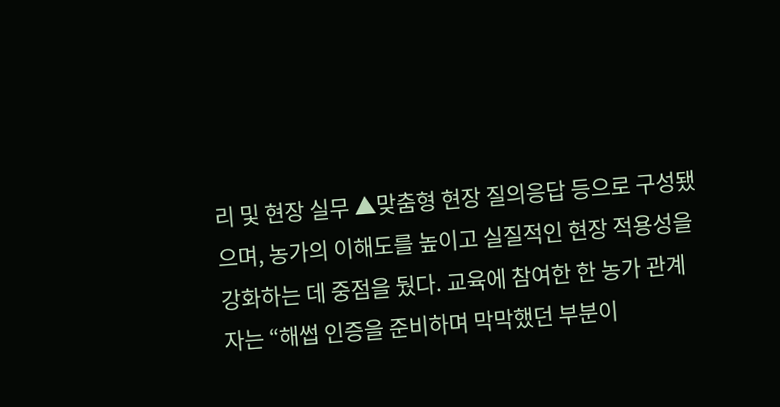리 및 현장 실무 ▲맞춤형 현장 질의응답 등으로 구성됐으며, 농가의 이해도를 높이고 실질적인 현장 적용성을 강화하는 데 중점을 뒀다. 교육에 참여한 한 농가 관계자는 “해썹 인증을 준비하며 막막했던 부분이